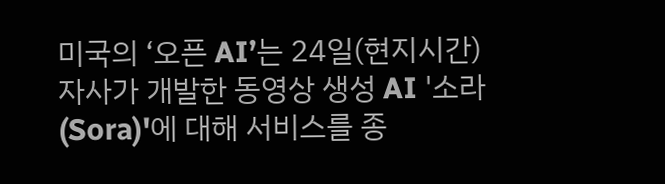미국의 ‘오픈 AI’는 24일(현지시간) 자사가 개발한 동영상 생성 AI '소라(Sora)'에 대해 서비스를 종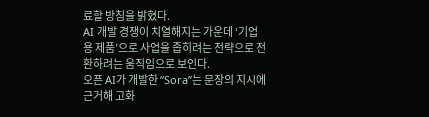료할 방침을 밝혔다.
AI 개발 경쟁이 치열해지는 가운데 ‘기업용 제품’으로 사업을 좁히려는 전략으로 전환하려는 움직임으로 보인다.
오픈 AI가 개발한 “Sora”는 문장의 지시에 근거해 고화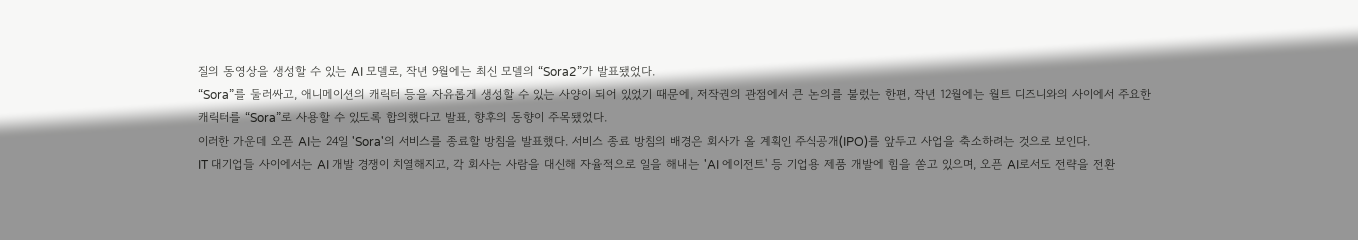질의 동영상을 생성할 수 있는 AI 모델로, 작년 9월에는 최신 모델의 “Sora2”가 발표됐었다.
“Sora”를 둘러싸고, 애니메이션의 캐릭터 등을 자유롭게 생성할 수 있는 사양이 되어 있었기 때문에, 저작권의 관점에서 큰 논의를 불렀는 한편, 작년 12월에는 월트 디즈니와의 사이에서 주요한 캐릭터를 “Sora”로 사용할 수 있도록 합의했다고 발표, 향후의 동향이 주목됐었다.
이러한 가운데 오픈 AI는 24일 'Sora'의 서비스를 종료할 방침을 발표했다. 서비스 종료 방침의 배경은 회사가 올 계획인 주식공개(IPO)를 앞두고 사업을 축소하려는 것으로 보인다.
IT 대기업들 사이에서는 AI 개발 경쟁이 치열해지고, 각 회사는 사람을 대신해 자율적으로 일을 해내는 'AI 에이전트' 등 기업용 제품 개발에 힘을 쏟고 있으며, 오픈 AI로서도 전략을 전환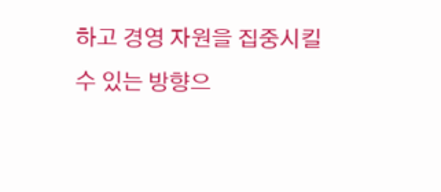하고 경영 자원을 집중시킬 수 있는 방향으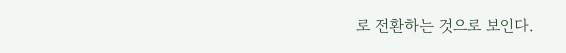로 전환하는 것으로 보인다.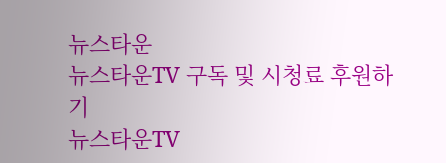뉴스타운
뉴스타운TV 구독 및 시청료 후원하기
뉴스타운TV